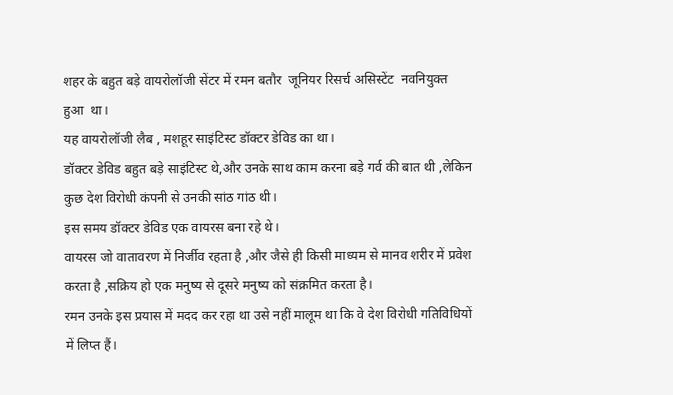शहर के बहुत बड़े वायरोलॉजी सेंटर में रमन बतौर  जूनियर रिसर्च असिस्टेंट  नवनियुक्त हुआ  था।
यह वायरोलॉजी लैब , मशहूर साइंटिस्ट डॉक्टर डेविड का था।
डॉक्टर डेविड बहुत बड़े साइंटिस्ट थे,और उनके साथ काम करना बड़े गर्व की बात थी ,लेकिन कुछ देश विरोधी कंपनी से उनकी सांठ गांठ थी।
इस समय डॉक्टर डेविड एक वायरस बना रहे थे।
वायरस जो वातावरण में निर्जीव रहता है ,और जैसे ही किसी माध्यम से मानव शरीर में प्रवेश करता है ,सक्रिय हो एक मनुष्य से दूसरे मनुष्य को संक्रमित करता है।
रमन उनके इस प्रयास में मदद कर रहा था उसे नहीं मालूम था कि वे देश विरोधी गतिविधियों में लिप्त हैं।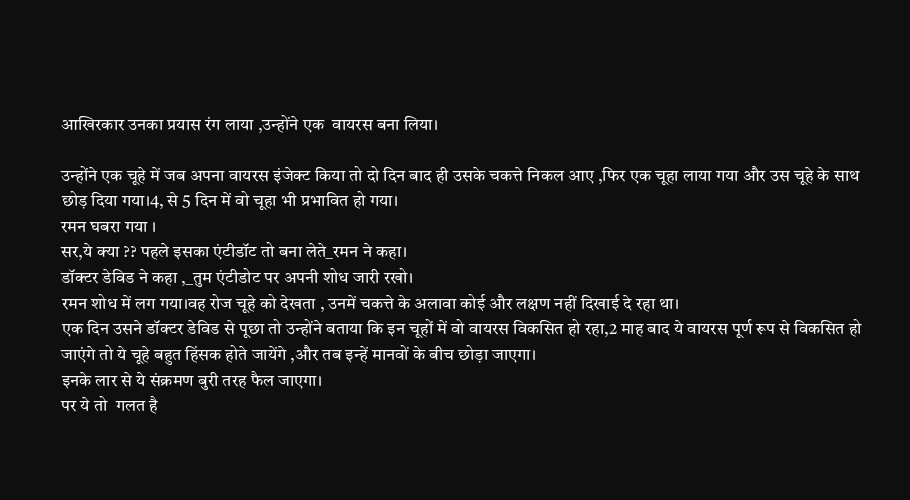आखिरकार उनका प्रयास रंग लाया ,उन्होंने एक  वायरस बना लिया।

उन्होंने एक चूहे में जब अपना वायरस इंजेक्ट किया तो दो दिन बाद ही उसके चकत्ते निकल आए ,फिर एक चूहा लाया गया और उस चूहे के साथ छोड़ दिया गया।4, से 5 दिन में वो चूहा भी प्रभावित हो गया।
रमन घबरा गया ।
सर,ये क्या ?? पहले इसका एंटीडॉट तो बना लेते_रमन ने कहा।
डॉक्टर डेविड ने कहा ,_तुम एंटीडोट पर अपनी शोध जारी रखो।
रमन शोध में लग गया।वह रोज चूहे को देखता , उनमें चकत्ते के अलावा कोई और लक्षण नहीं दिखाई दे रहा था।
एक दिन उसने डॉक्टर डेविड से पूछा तो उन्होंने बताया कि इन चूहों में वो वायरस विकसित हो रहा,2 माह बाद ये वायरस पूर्ण रूप से विकसित हो जाएंगे तो ये चूहे बहुत हिंसक होते जायेंगे ,और तब इन्हें मानवों के बीच छोड़ा जाएगा।
इनके लार से ये संक्रमण बुरी तरह फैल जाएगा।
पर ये तो  गलत है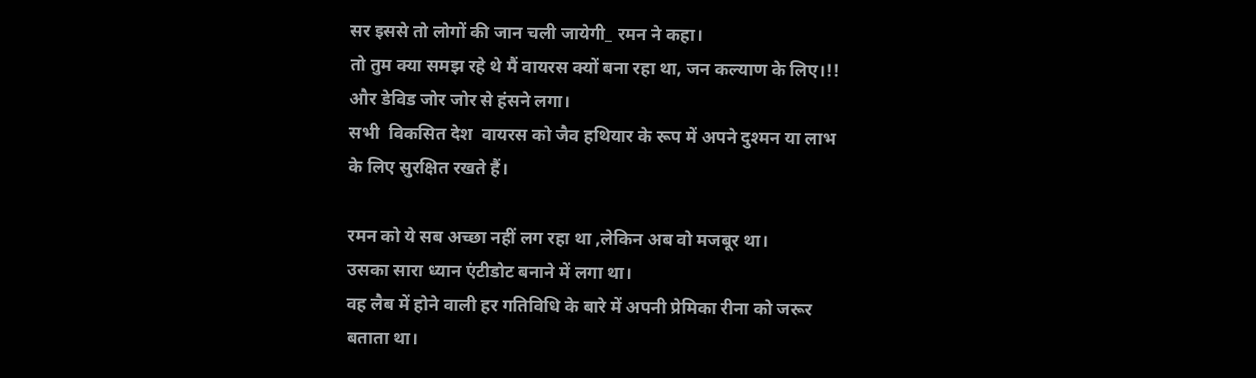सर इससे तो लोगों की जान चली जायेगी_ रमन ने कहा।
तो तुम क्या समझ रहे थे मैं वायरस क्यों बना रहा था, जन कल्याण के लिए।!!
और डेविड जोर जोर से हंसने लगा।
सभी  विकसित देश  वायरस को जैव हथियार के रूप में अपने दुश्मन या लाभ के लिए सुरक्षित रखते हैं।

रमन को ये सब अच्छा नहीं लग रहा था ,लेकिन अब वो मजबूर था।
उसका सारा ध्यान एंटीडोट बनाने में लगा था।
वह लैब में होने वाली हर गतिविधि के बारे में अपनी प्रेमिका रीना को जरूर बताता था।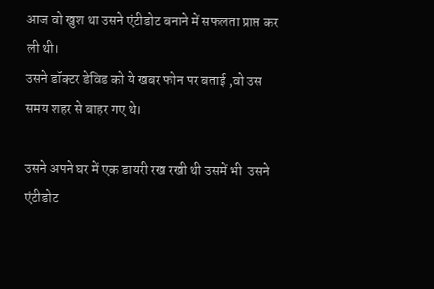आज वो खुश था उसने एंटीडोट बनाने में सफलता प्राप्त कर ली थी।
उसने डॉक्टर डेविड को ये खबर फोन पर बताई ,वो उस समय शहर से बाहर गए थे।

उसने अपने घर में एक डायरी रख रखी थी उसमें भी  उसने एंटीडोट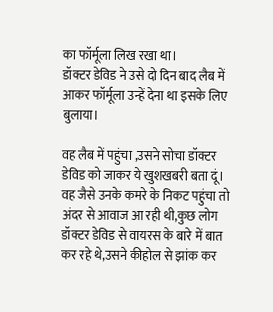का फॉर्मूला लिख रखा था।
डॉक्टर डेविड ने उसे दो दिन बाद लैब में आकर फॉर्मूला उन्हें देना था इसके लिए बुलाया।

वह लैब में पहुंचा ,उसने सोचा डॉक्टर डेविड को जाकर ये खुशखबरी बता दूं।
वह जैसे उनके कमरे के निकट पहुंचा तो अंदर से आवाज आ रही थी,कुछ लोग डॉक्टर डेविड से वायरस के बारे में बात कर रहे थे,उसने कीहोल से झांक कर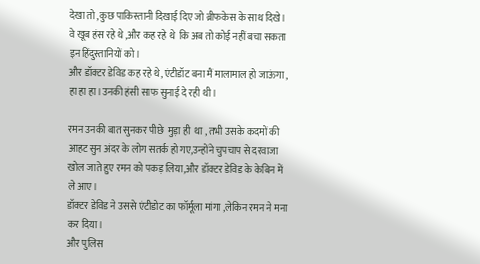देखा तो ,कुछ पाकिस्तानी दिखाई दिए जो ब्रीफकेस के साथ दिखे।
वे खूब हंस रहे थे ,और कह रहे थे  कि अब तो कोई नहीं बचा सकता इन हिंदुस्तानियों को।
और डॉक्टर डेविड कह रहे थे, एंटीडॉट बना मैं मालामाल हो जाऊंगा , हा हा हा।उनकी हंसी साफ सुनाई दे रही थी।

रमन उनकी बात सुनकर पीछे  मुड़ा ही  था , तभी उसके कदमों की आहट सुन अंदर के लोग सतर्क हो गए,उन्होंने चुपचाप से दरवाजा खोल जाते हुए रमन को पकड़ लिया,और डॉक्टर डेविड के केबिन में ले आए।
डॉक्टर डेविड ने उससे एंटीडोट का फॉर्मूला मांगा ,लेकिन रमन ने मना कर दिया।
और पुलिस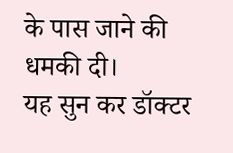के पास जाने की धमकी दी।
यह सुन कर डॉक्टर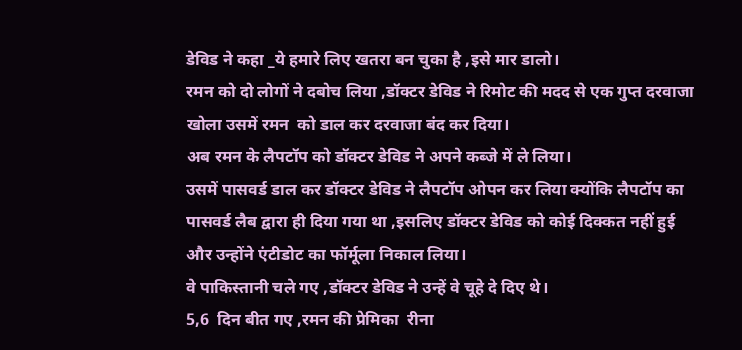डेविड ने कहा _ये हमारे लिए खतरा बन चुका है ,इसे मार डालो।
रमन को दो लोगों ने दबोच लिया ,डॉक्टर डेविड ने रिमोट की मदद से एक गुप्त दरवाजा खोला उसमें रमन  को डाल कर दरवाजा बंद कर दिया।
अब रमन के लैपटॉप को डॉक्टर डेविड ने अपने कब्जे में ले लिया।
उसमें पासवर्ड डाल कर डॉक्टर डेविड ने लैपटॉप ओपन कर लिया क्योंकि लैपटॉप का पासवर्ड लैब द्वारा ही दिया गया था ,इसलिए डॉक्टर डेविड को कोई दिक्कत नहीं हुई और उन्होंने एंटीडोट का फॉर्मूला निकाल लिया।
वे पाकिस्तानी चले गए ,डॉक्टर डेविड ने उन्हें वे चूहे दे दिए थे।
5,6  दिन बीत गए ,रमन की प्रेमिका  रीना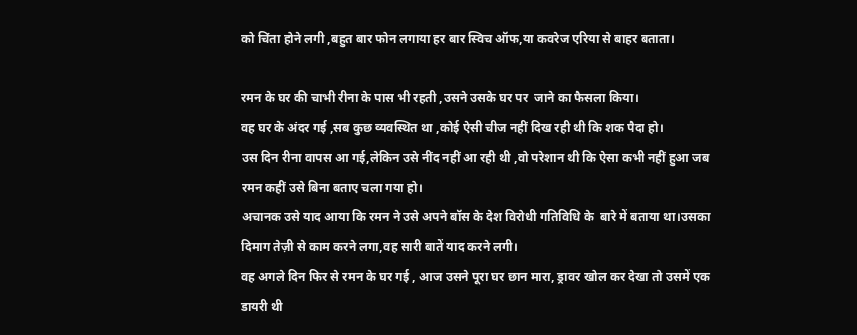को चिंता होने लगी ,बहुत बार फोन लगाया हर बार स्विच ऑफ,या कवरेज एरिया से बाहर बताता।

रमन के घर की चाभी रीना के पास भी रहती ,उसने उसके घर पर  जाने का फैसला किया।
वह घर के अंदर गई ,सब कुछ व्यवस्थित था ,कोई ऐसी चीज नहीं दिख रही थी कि शक पैदा हो।
उस दिन रीना वापस आ गई,लेकिन उसे नींद नहीं आ रही थी ,वो परेशान थी कि ऐसा कभी नहीं हुआ जब रमन कहीं उसे बिना बताए चला गया हो।
अचानक उसे याद आया कि रमन ने उसे अपने बॉस के देश विरोधी गतिविधि के  बारे में बताया था।उसका दिमाग तेज़ी से काम करने लगा,वह सारी बातें याद करने लगी।
वह अगले दिन फिर से रमन के घर गई , आज उसने पूरा घर छान मारा, ड्रावर खोल कर देखा तो उसमें एक डायरी थी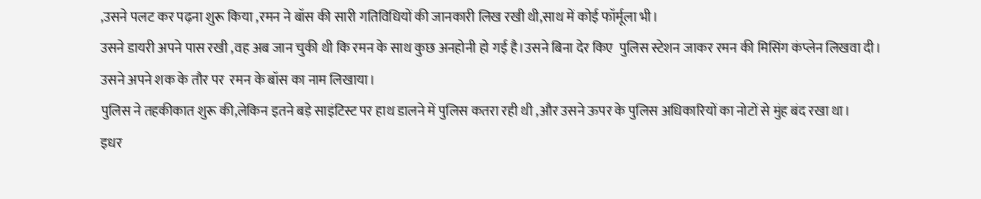,उसने पलट कर पढ़ना शुरू किया ,रमन ने बॉस की सारी गतिविधियों की जानकारी लिख रखी थी,साथ में कोई फॉर्मूला भी।
उसने डायरी अपने पास रखी ,वह अब जान चुकी थी कि रमन के साथ कुछ अनहोनी हो गई है।उसने बिना देर किए  पुलिस स्टेशन जाकर रमन की मिसिंग कंप्लेन लिखवा दी।
उसने अपने शक के तौर पर  रमन के बॉस का नाम लिखाया।
पुलिस ने तहकीकात शुरू की,लेकिन इतने बड़े साइंटिस्ट पर हाथ डालने में पुलिस कतरा रही थी ,और उसने ऊपर के पुलिस अधिकारियों का नोटों से मुंह बंद रखा था।
इधर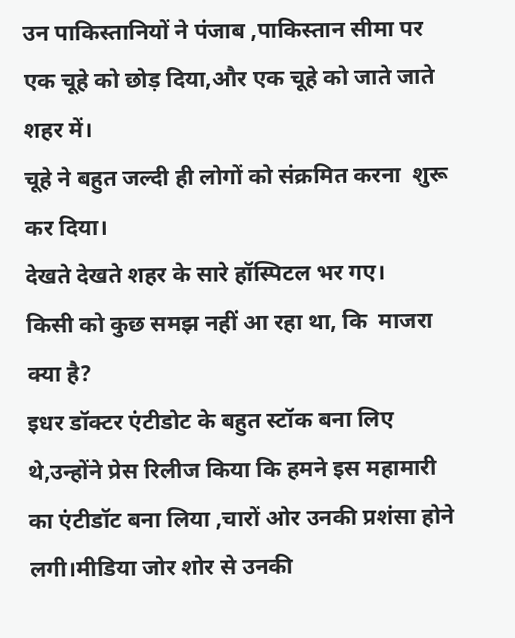उन पाकिस्तानियों ने पंजाब ,पाकिस्तान सीमा पर एक चूहे को छोड़ दिया,और एक चूहे को जाते जाते शहर में।
चूहे ने बहुत जल्दी ही लोगों को संक्रमित करना  शुरू कर दिया।
देखते देखते शहर के सारे हॉस्पिटल भर गए।
किसी को कुछ समझ नहीं आ रहा था, कि  माजरा क्या है?
इधर डॉक्टर एंटीडोट के बहुत स्टॉक बना लिए थे,उन्होंने प्रेस रिलीज किया कि हमने इस महामारी का एंटीडॉट बना लिया ,चारों ओर उनकी प्रशंसा होने लगी।मीडिया जोर शोर से उनकी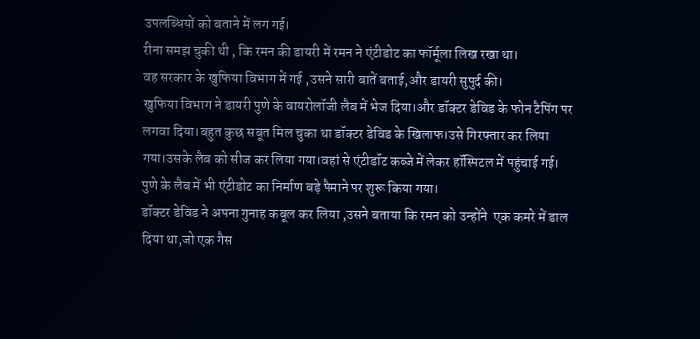उपलब्धियों को बताने में लग गई।
रीना समझ चुकी थी , कि रमन की डायरी में रमन ने एंटीडोट का फॉर्मूला लिख रखा था।
वह सरकार के खुफिया विभाग में गई ,उसने सारी बातें बताई,और डायरी सुपुर्द की।
खुफिया विभाग ने डायरी पुणे के वायरोलॉजी लैब में भेज दिया।और डॉक्टर डेविड के फोन टैपिंग पर लगवा दिया।बहुत कुछ सबूत मिल चुका था डॉक्टर डेविड के खिलाफ।उसे गिरफ्तार कर लिया गया।उसके लैब को सीज कर लिया गया।वहां से एंटीडॉट कब्जे में लेकर हॉस्पिटल में पहुंचाई गई।
पुणे के लैब में भी एंटीडोट का निर्माण बड़े पैमाने पर शुरू किया गया।
डॉक्टर डेविड ने अपना गुनाह कबूल कर लिया ,उसने बताया कि रमन को उन्होंने  एक कमरे में डाल दिया था,जो एक गैस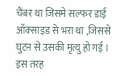चैंबर था जिसमे सल्फर डाई ऑक्साइड से भरा था ,जिससे  घुटन से उसकी मृत्यु हो गई ।
इस तरह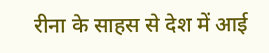रीना के साहस से देश में आई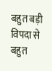बहुत बड़ी विपदा से  बहुत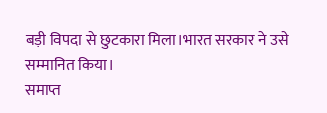बड़ी विपदा से छुटकारा मिला।भारत सरकार ने उसे सम्मानित किया।
समाप्त